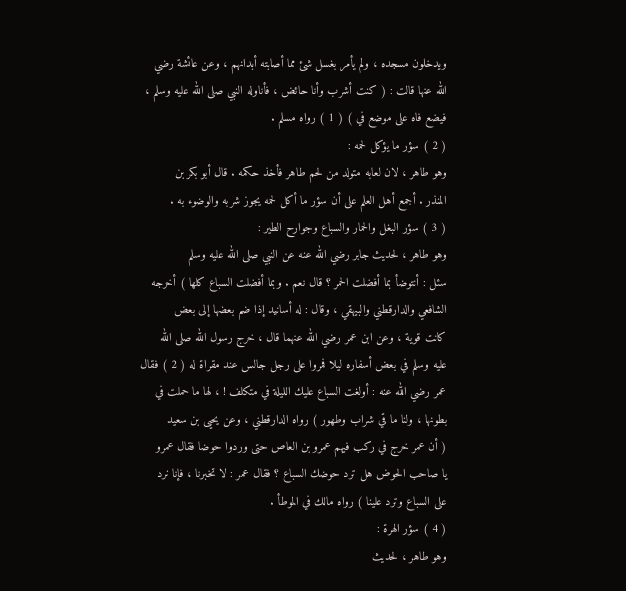ويدخلون مسجده ، ولم يأمر بغسل شئ مما أصابته أبدانهم ، وعن عائشة رضي
الله عنها قالت : ( كنت أشرب وأنا حائض ، فأناوله النبي صلى الله عليه وسلم ،
فيضع فاه على موضع في ) ( 1 ) رواه مسلم .
( 2 ) سؤر ما يؤكل لحمه :
وهو طاهر ، لان لعابه متولد من لحم طاهر فأخذ حكمه . قال أبو بكر بن
المنذر . أجمع أهل العلم على أن سؤر ما أكل لحمه يجوز شربه والوضوء به .
( 3 ) سؤر البغل والحمار والسباع وجوارح الطير :
وهو طاهر ، لحديث جابر رضي الله عنه عن النبي صلى الله عليه وسلم
سئل : أنتوضأ بما أفضلت الحمر ؟ قال نعم . وبما أفضلت السباع كلها ) أخرجه
الشافعي والدارقطني والبيهقي ، وقال : له أسانيد إذا ضم بعضها إلى بعض
كانت قوية ، وعن ابن عمر رضي الله عنهما قال ، خرج رسول الله صلى الله
عليه وسلم في بعض أسفاره ليلا فمروا على رجل جالس عند مقراة له ( 2 ) فقال
عمر رضي الله عنه : أولغت السباع عليك الليلة في متكلف ! ، لها ما حملت في
بطونها ، ولنا ما قي شراب وطهور ) رواه الدارقطني ، وعن يحيى بن سعيد
( أن عمر خرج في ركب فيهم عمرو بن العاص حتى وردوا حوضا فقال عمرو
يا صاحب الحوض هل ترد حوضك السباع ؟ فقال عمر : لا تخبرنا ، فإنا نرد
على السباع وترد علينا ) رواه مالك في الموطأ .
( 4 ) سؤر الهرة :
وهو طاهر ، لحديث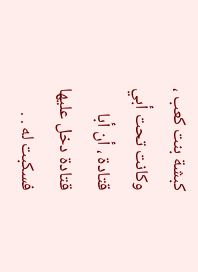كبشة بنت كعب ، وكانت تحت أبي قتادة ، أن أبا
قتادة دخل عليها فسكبت له . .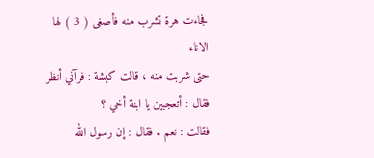فجاءت هرة تشرب منه فأصغى ( 3 ) لها الاناء
حتى شربت منه ، قالت كبشة : فرآني أنظر فقال : أتعجبين يا ابنة أخي ؟
فقالت : نعم . فقال : إن رسول الله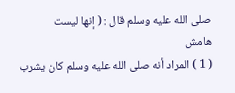صلى الله عليه وسلم قال : ( إنها ليست
هامش
( 1 ) المراد أنه صلى الله عليه وسلم كان يشرب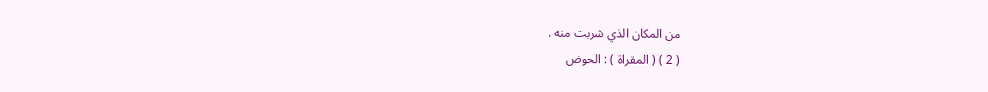من المكان الذي شربت منه .
( 2 ) ( المقراة ) : الحوض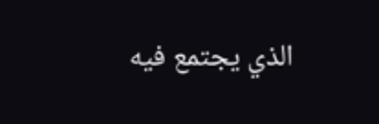الذي يجتمع فيه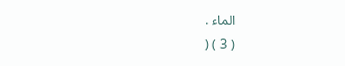الماء .
( 3 ) (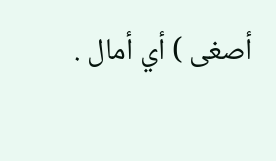أصغى ) أي أمال .